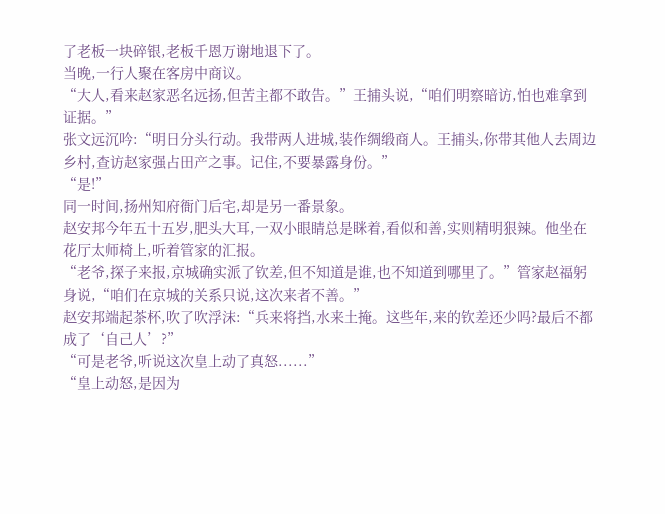了老板一块碎银,老板千恩万谢地退下了。
当晚,一行人聚在客房中商议。
“大人,看来赵家恶名远扬,但苦主都不敢告。”王捕头说,“咱们明察暗访,怕也难拿到证据。”
张文远沉吟:“明日分头行动。我带两人进城,装作绸缎商人。王捕头,你带其他人去周边乡村,查访赵家强占田产之事。记住,不要暴露身份。”
“是!”
同一时间,扬州知府衙门后宅,却是另一番景象。
赵安邦今年五十五岁,肥头大耳,一双小眼睛总是眯着,看似和善,实则精明狠辣。他坐在花厅太师椅上,听着管家的汇报。
“老爷,探子来报,京城确实派了钦差,但不知道是谁,也不知道到哪里了。”管家赵福躬身说,“咱们在京城的关系只说,这次来者不善。”
赵安邦端起茶杯,吹了吹浮沫:“兵来将挡,水来土掩。这些年,来的钦差还少吗?最后不都成了‘自己人’?”
“可是老爷,听说这次皇上动了真怒......”
“皇上动怒,是因为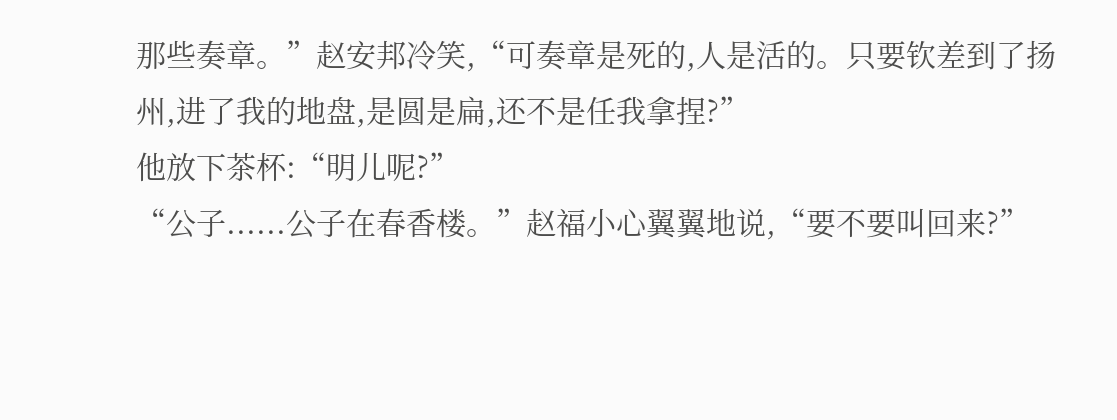那些奏章。”赵安邦冷笑,“可奏章是死的,人是活的。只要钦差到了扬州,进了我的地盘,是圆是扁,还不是任我拿捏?”
他放下茶杯:“明儿呢?”
“公子......公子在春香楼。”赵福小心翼翼地说,“要不要叫回来?”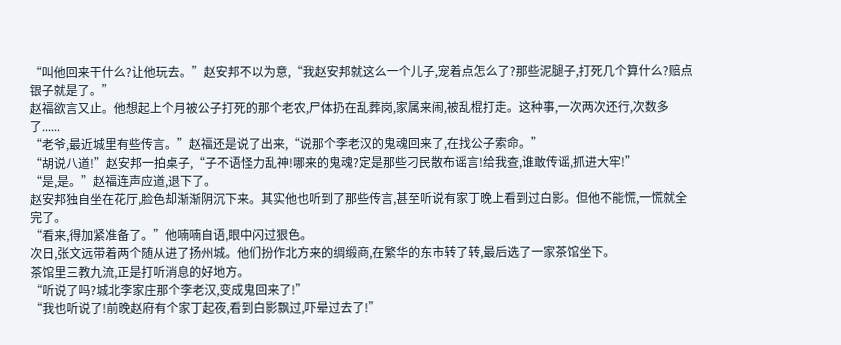“叫他回来干什么?让他玩去。”赵安邦不以为意,“我赵安邦就这么一个儿子,宠着点怎么了?那些泥腿子,打死几个算什么?赔点银子就是了。”
赵福欲言又止。他想起上个月被公子打死的那个老农,尸体扔在乱葬岗,家属来闹,被乱棍打走。这种事,一次两次还行,次数多了......
“老爷,最近城里有些传言。”赵福还是说了出来,“说那个李老汉的鬼魂回来了,在找公子索命。”
“胡说八道!”赵安邦一拍桌子,“子不语怪力乱神!哪来的鬼魂?定是那些刁民散布谣言!给我查,谁敢传谣,抓进大牢!”
“是,是。”赵福连声应道,退下了。
赵安邦独自坐在花厅,脸色却渐渐阴沉下来。其实他也听到了那些传言,甚至听说有家丁晚上看到过白影。但他不能慌,一慌就全完了。
“看来,得加紧准备了。”他喃喃自语,眼中闪过狠色。
次日,张文远带着两个随从进了扬州城。他们扮作北方来的绸缎商,在繁华的东市转了转,最后选了一家茶馆坐下。
茶馆里三教九流,正是打听消息的好地方。
“听说了吗?城北李家庄那个李老汉,变成鬼回来了!”
“我也听说了!前晚赵府有个家丁起夜,看到白影飘过,吓晕过去了!”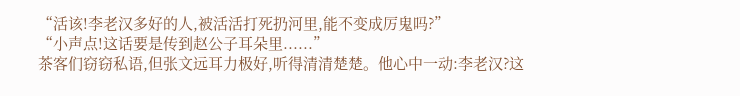“活该!李老汉多好的人,被活活打死扔河里,能不变成厉鬼吗?”
“小声点!这话要是传到赵公子耳朵里......”
茶客们窃窃私语,但张文远耳力极好,听得清清楚楚。他心中一动:李老汉?这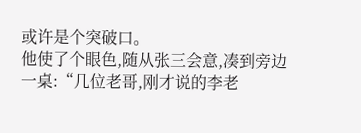或许是个突破口。
他使了个眼色,随从张三会意,凑到旁边一桌:“几位老哥,刚才说的李老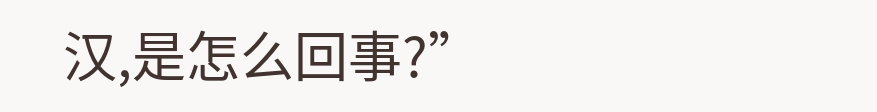汉,是怎么回事?”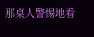那桌人警惕地看